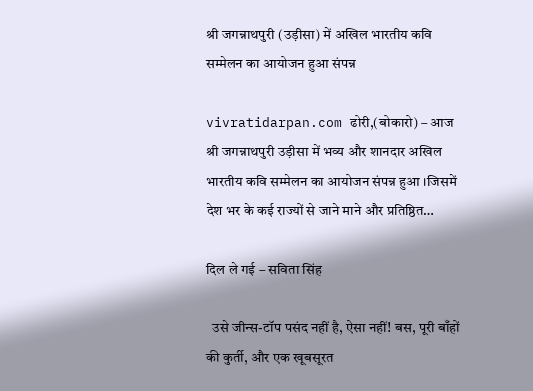श्री जगन्नाथपुरी (उड़ीसा) में अखिल भारतीय कवि सम्मेलन का आयोजन हुआ संपन्न

vivratidarpan.com ढोरी,(बोकारो) – आज श्री जगन्नाथपुरी उड़ीसा में भव्य और शानदार अखिल भारतीय कवि सम्मेलन का आयोजन संपन्न हुआ ।जिसमें देश भर के कई राज्यों से जाने माने और प्रतिष्ठित…

दिल ले गई – सविता सिंह

  उसे जीन्स-टॉप पसंद नहीं है, ऐसा नहीं! बस, पूरी बाँहों की कुर्ती, और एक खूबसूरत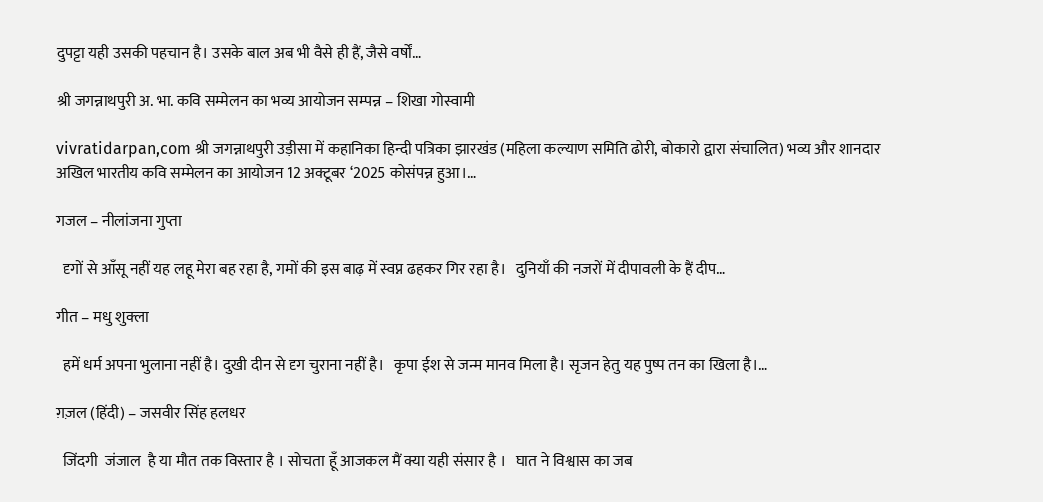दुपट्टा यही उसकी पहचान है। उसके बाल अब भी वैसे ही हैं, जैसे वर्षों…

श्री जगन्नाथपुरी अ. भा. कवि सम्मेलन का भव्य आयोजन सम्पन्न – शिखा गोस्वामी

vivratidarpan,com श्री जगन्नाथपुरी उड़ीसा में कहानिका हिन्दी पत्रिका झारखंड (महिला कल्याण समिति ढोरी, बोकारो द्वारा संचालित) भव्य और शानदार अखिल भारतीय कवि सम्मेलन का आयोजन 12 अक्टूबर ‘2025 कोसंपन्न हुआ।…

गजल – नीलांजना गुप्ता

  दृगों से आँसू नहीं यह लहू मेरा बह रहा है, गमों की इस बाढ़ में स्वप्न ढहकर गिर रहा है।   दुनियाँ की नजरों में दीपावली के हैं दीप…

गीत – मधु शुक्ला

  हमें धर्म अपना भुलाना नहीं है। दुखी दीन से दृग चुराना नहीं है।   कृपा ईश से जन्म मानव मिला है। सृजन हेतु यह पुष्प तन का खिला है।…

ग़ज़ल (हिंदी) – जसवीर सिंह हलधर

  जिंदगी  जंजाल  है या मौत तक विस्तार है । सोचता हूँ आजकल मैं क्या यही संसार है ।   घात ने विश्वास का जब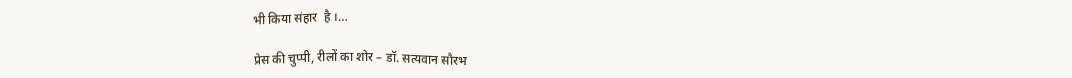भी किया संहार  है ।…

प्रेस की चुप्पी, रीलों का शोर – डॉ. सत्यवान सौरभ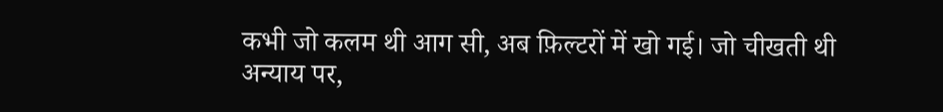कभी जो कलम थी आग सी, अब फ़िल्टरों में खो गई। जो चीखती थी अन्याय पर,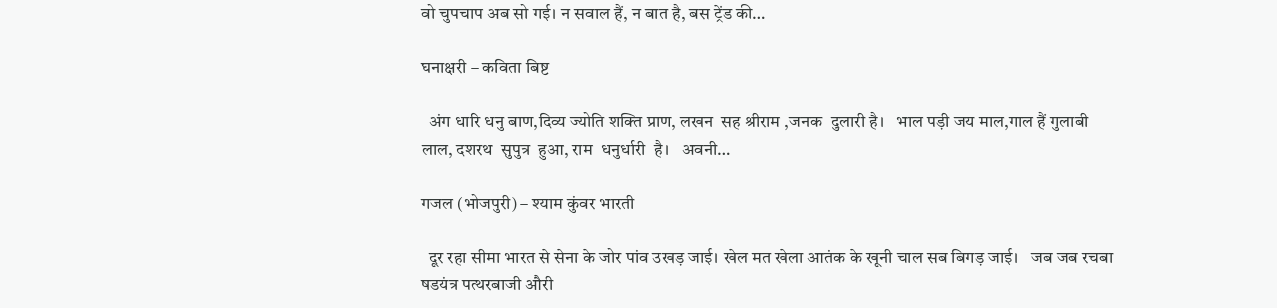वो चुपचाप अब सो गई। न सवाल हैं, न बात है, बस ट्रेंड की…

घनाक्षरी – कविता बिष्ट

  अंग धारि धनु बाण,दिव्य ज्योति शक्ति प्राण, लखन  सह श्रीराम ,जनक  दुलारी है।   भाल पड़ी जय माल,गाल हैं गुलाबी लाल, दशरथ  सुपुत्र  हुआ, राम  धनुर्धारी  है।   अवनी…

गजल (भोजपुरी) – श्याम कुंवर भारती

  दूर रहा सीमा भारत से सेना के जोर पांव उखड़ जाई। खेल मत खेला आतंक के खूनी चाल सब बिगड़ जाई।   जब जब रचबा षडयंत्र पत्थरबाजी औरी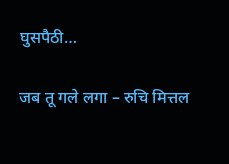घुसपैठी…

जब तू गले लगा – रुचि मित्तल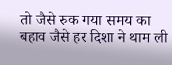तो जैसे रुक गया समय का बहाव जैसे हर दिशा ने थाम ली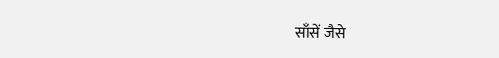साँसें जैसे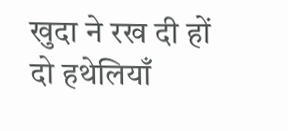खुदा ने रख दी हों दो हथेलियाँ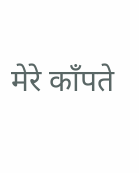मेरे काँपते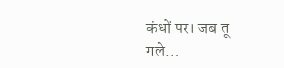कंधों पर। जब तू गले…